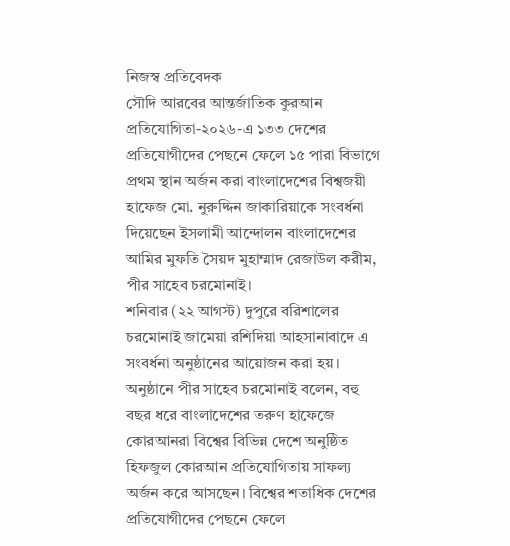নিজস্ব প্রতিবেদক
সৌদি আরবের আন্তর্জাতিক কুরআন প্রতিযোগিতা-২০২৬-এ ১৩৩ দেশের প্রতিযোগীদের পেছনে ফেলে ১৫ পারা বিভাগে প্রথম স্থান অর্জন করা বাংলাদেশের বিশ্বজয়ী হাফেজ মো. নুরুদ্দিন জাকারিয়াকে সংবর্ধনা দিয়েছেন ইসলামী আন্দোলন বাংলাদেশের আমির মুফতি সৈয়দ মুহাম্মাদ রেজাউল করীম, পীর সাহেব চরমোনাই।
শনিবার (২২ আগস্ট) দুপুরে বরিশালের চরমোনাই জামেয়া রশিদিয়া আহসানাবাদে এ সংবর্ধনা অনুষ্ঠানের আয়োজন করা হয়।
অনুষ্ঠানে পীর সাহেব চরমোনাই বলেন, বহু বছর ধরে বাংলাদেশের তরুণ হাফেজে কোরআনরা বিশ্বের বিভিন্ন দেশে অনুষ্ঠিত হিফজুল কোরআন প্রতিযোগিতায় সাফল্য অর্জন করে আসছেন। বিশ্বের শতাধিক দেশের প্রতিযোগীদের পেছনে ফেলে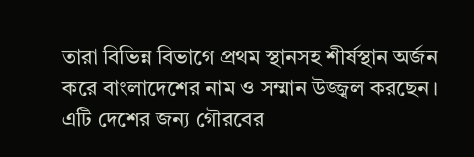তারা বিভিন্ন বিভাগে প্রথম স্থানসহ শীর্ষস্থান অর্জন করে বাংলাদেশের নাম ও সম্মান উজ্জ্বল করছেন। এটি দেশের জন্য গৌরবের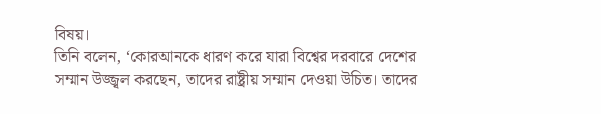বিষয়।
তিনি বলেন, ‘কোরআনকে ধারণ করে যারা বিশ্বের দরবারে দেশের সম্মান উজ্জ্বল করছেন, তাদের রাষ্ট্রীয় সম্মান দেওয়া উচিত। তাদের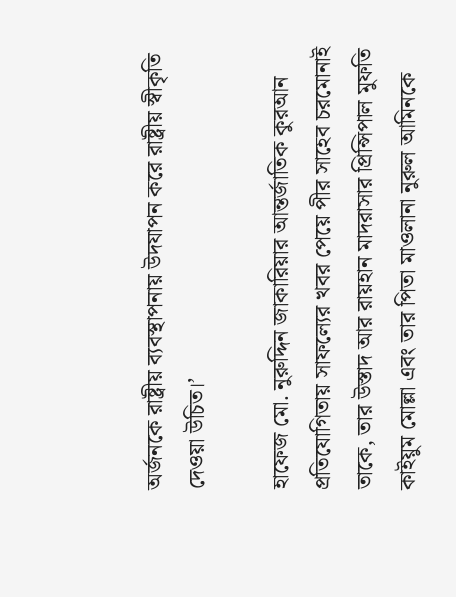অর্জনকে রাষ্ট্রীয় ব্যবস্থাপনায় উদযাপন করে রাষ্ট্রীয় স্বীকৃতি দেওয়া উচিত।’

হাফেজ মো. নুরুদ্দিন জাকারিয়ার আন্তর্জাতিক কুরআন প্রতিযোগিতায় সাফল্যের খবর পেয়ে পীর সাহেব চরমোনাই তাকে, তার উস্তাদ আর রায়হান মাদরাসার প্রিন্সিপাল মুফতি কাইয়ুম মোল্লা এবং তার পিতা মাওলানা নুরুল আমিনকে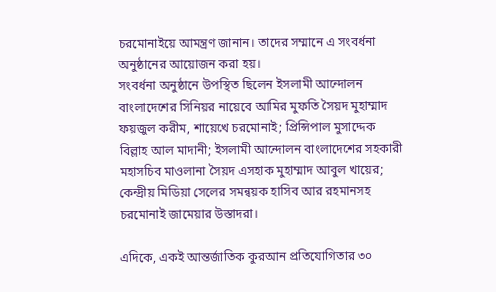চরমোনাইয়ে আমন্ত্রণ জানান। তাদের সম্মানে এ সংবর্ধনা অনুষ্ঠানের আয়োজন করা হয়।
সংবর্ধনা অনুষ্ঠানে উপস্থিত ছিলেন ইসলামী আন্দোলন বাংলাদেশের সিনিয়র নায়েবে আমির মুফতি সৈয়দ মুহাম্মাদ ফয়জুল করীম, শায়েখে চরমোনাই; প্রিন্সিপাল মুসাদ্দেক বিল্লাহ আল মাদানী; ইসলামী আন্দোলন বাংলাদেশের সহকারী মহাসচিব মাওলানা সৈয়দ এসহাক মুহাম্মাদ আবুল খায়ের; কেন্দ্রীয় মিডিয়া সেলের সমন্বয়ক হাসিব আর রহমানসহ চরমোনাই জামেয়ার উস্তাদরা।

এদিকে, একই আন্তর্জাতিক কুরআন প্রতিযোগিতার ৩০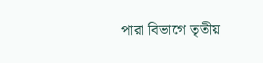পারা বিভাগে তৃতীয়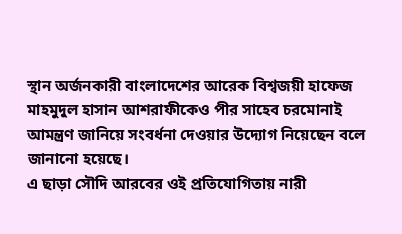স্থান অর্জনকারী বাংলাদেশের আরেক বিশ্বজয়ী হাফেজ মাহমুদুল হাসান আশরাফীকেও পীর সাহেব চরমোনাই আমন্ত্রণ জানিয়ে সংবর্ধনা দেওয়ার উদ্যোগ নিয়েছেন বলে জানানো হয়েছে।
এ ছাড়া সৌদি আরবের ওই প্রতিযোগিতায় নারী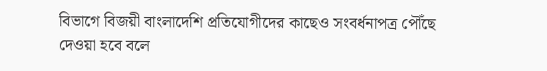বিভাগে বিজয়ী বাংলাদেশি প্রতিযোগীদের কাছেও সংবর্ধনাপত্র পৌঁছে দেওয়া হবে বলে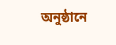অনুষ্ঠানে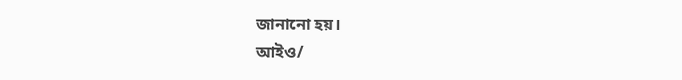জানানো হয়।
আইও/